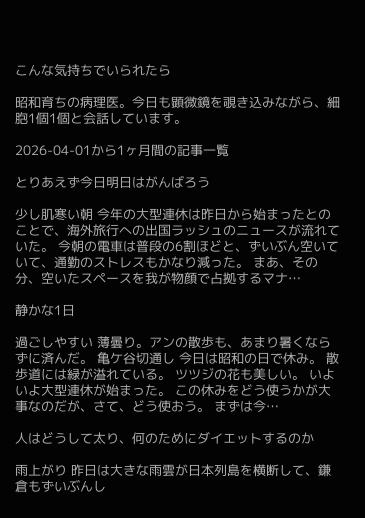こんな気持ちでいられたら

昭和育ちの病理医。今日も顕微鏡を覗き込みながら、細胞1個1個と会話しています。

2026-04-01から1ヶ月間の記事一覧

とりあえず今日明日はがんばろう

少し肌寒い朝 今年の大型連休は昨日から始まったとのことで、海外旅行への出国ラッシュのニュースが流れていた。 今朝の電車は普段の6割ほどと、ずいぶん空いていて、通勤のストレスもかなり減った。 まあ、その分、空いたスペースを我が物顔で占拠するマナ…

静かな1日

過ごしやすい 薄曇り。アンの散歩も、あまり暑くならずに済んだ。 亀ケ谷切通し 今日は昭和の日で休み。 散歩道には緑が溢れている。 ツツジの花も美しい。 いよいよ大型連休が始まった。 この休みをどう使うかが大事なのだが、さて、どう使おう。 まずは今…

人はどうして太り、何のためにダイエットするのか

雨上がり 昨日は大きな雨雲が日本列島を横断して、鎌倉もずいぶんし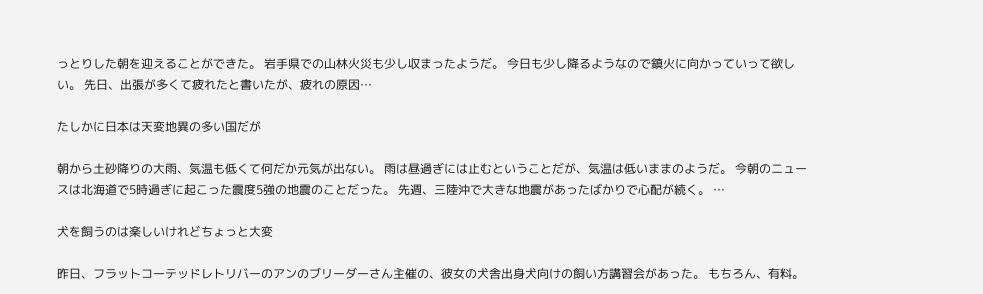っとりした朝を迎えることができた。 岩手県での山林火災も少し収まったようだ。 今日も少し降るようなので鎮火に向かっていって欲しい。 先日、出張が多くて疲れたと書いたが、疲れの原因…

たしかに日本は天変地異の多い国だが

朝から土砂降りの大雨、気温も低くて何だか元気が出ない。 雨は昼過ぎには止むということだが、気温は低いままのようだ。 今朝のニュースは北海道で5時過ぎに起こった震度5強の地震のことだった。 先週、三陸沖で大きな地震があったばかりで心配が続く。 …

犬を飼うのは楽しいけれどちょっと大変

昨日、フラットコーテッドレトリバーのアンのブリーダーさん主催の、彼女の犬舎出身犬向けの飼い方講習会があった。 もちろん、有料。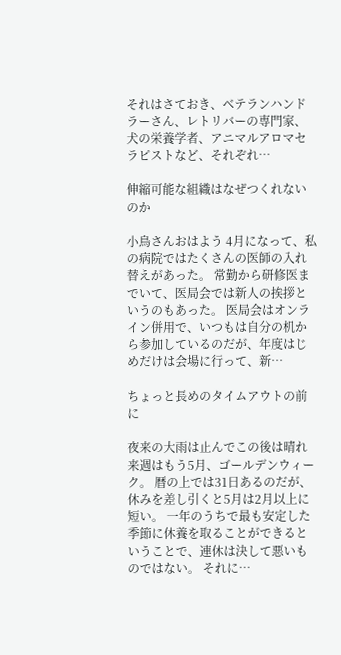それはさておき、ベテランハンドラーさん、レトリバーの専門家、犬の栄養学者、アニマルアロマセラピストなど、それぞれ…

伸縮可能な組織はなぜつくれないのか

小鳥さんおはよう 4月になって、私の病院ではたくさんの医師の入れ替えがあった。 常勤から研修医までいて、医局会では新人の挨拶というのもあった。 医局会はオンライン併用で、いつもは自分の机から参加しているのだが、年度はじめだけは会場に行って、新…

ちょっと長めのタイムアウトの前に

夜来の大雨は止んでこの後は晴れ 来週はもう5月、ゴールデンウィーク。 暦の上では31日あるのだが、休みを差し引くと5月は2月以上に短い。 一年のうちで最も安定した季節に休養を取ることができるということで、連休は決して悪いものではない。 それに…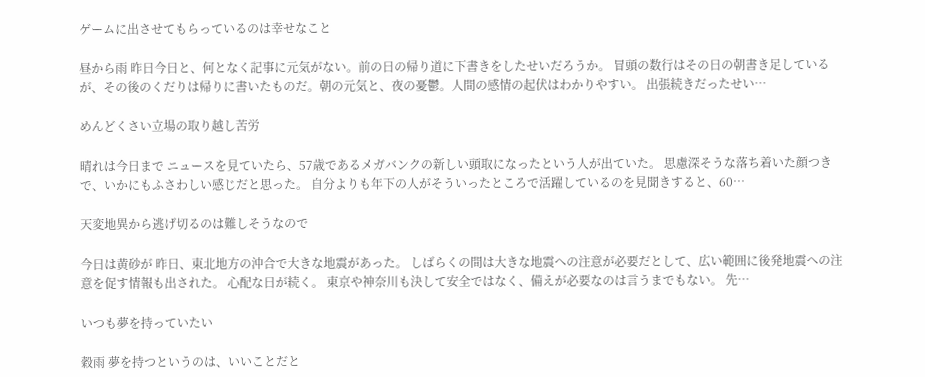ゲームに出させてもらっているのは幸せなこと

昼から雨 昨日今日と、何となく記事に元気がない。前の日の帰り道に下書きをしたせいだろうか。 冒頭の数行はその日の朝書き足しているが、その後のくだりは帰りに書いたものだ。朝の元気と、夜の憂鬱。人間の感情の起伏はわかりやすい。 出張続きだったせい…

めんどくさい立場の取り越し苦労

晴れは今日まで ニュースを見ていたら、57歳であるメガバンクの新しい頭取になったという人が出ていた。 思慮深そうな落ち着いた顔つきで、いかにもふさわしい感じだと思った。 自分よりも年下の人がそういったところで活躍しているのを見聞きすると、60…

天変地異から逃げ切るのは難しそうなので

今日は黄砂が 昨日、東北地方の沖合で大きな地震があった。 しばらくの間は大きな地震への注意が必要だとして、広い範囲に後発地震への注意を促す情報も出された。 心配な日が続く。 東京や神奈川も決して安全ではなく、備えが必要なのは言うまでもない。 先…

いつも夢を持っていたい

穀雨 夢を持つというのは、いいことだと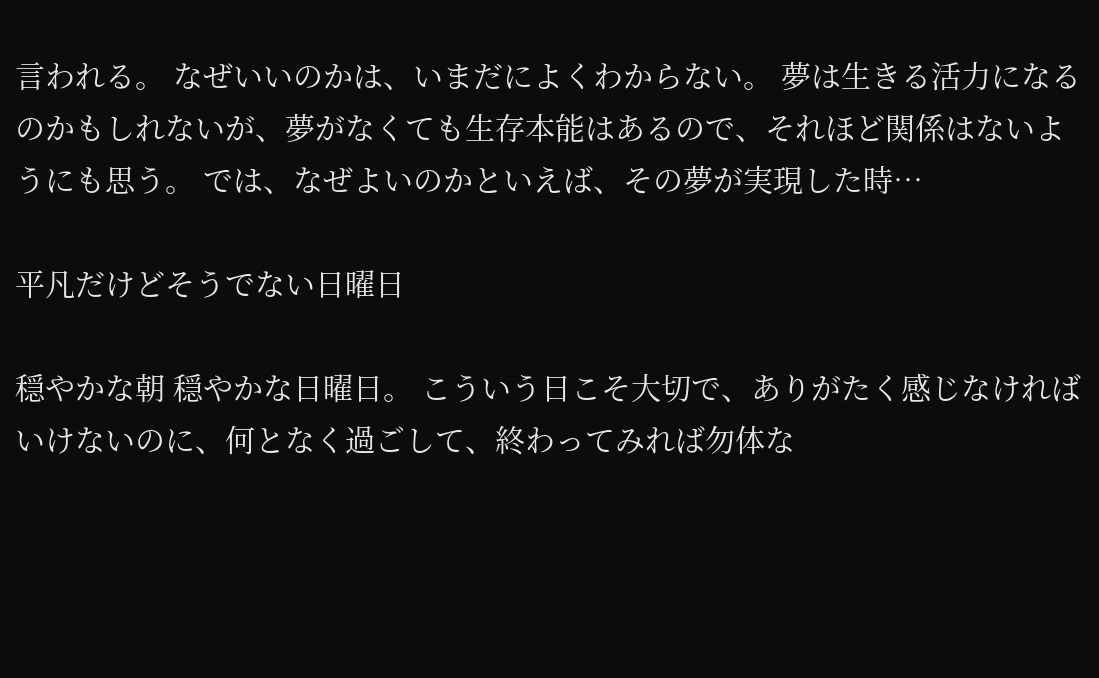言われる。 なぜいいのかは、いまだによくわからない。 夢は生きる活力になるのかもしれないが、夢がなくても生存本能はあるので、それほど関係はないようにも思う。 では、なぜよいのかといえば、その夢が実現した時…

平凡だけどそうでない日曜日

穏やかな朝 穏やかな日曜日。 こういう日こそ大切で、ありがたく感じなければいけないのに、何となく過ごして、終わってみれば勿体な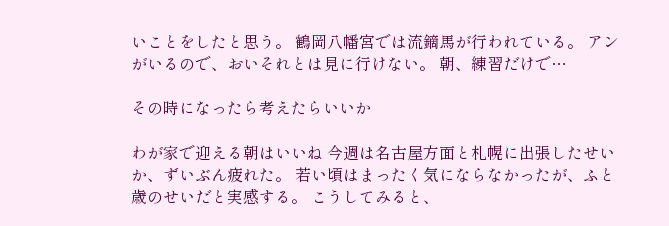いことをしたと思う。 鶴岡八幡宮では流鏑馬が行われている。 アンがいるので、おいそれとは見に行けない。 朝、練習だけで…

その時になったら考えたらいいか

わが家で迎える朝はいいね 今週は名古屋方面と札幌に出張したせいか、ずいぶん疲れた。 若い頃はまったく気にならなかったが、ふと歳のせいだと実感する。 こうしてみると、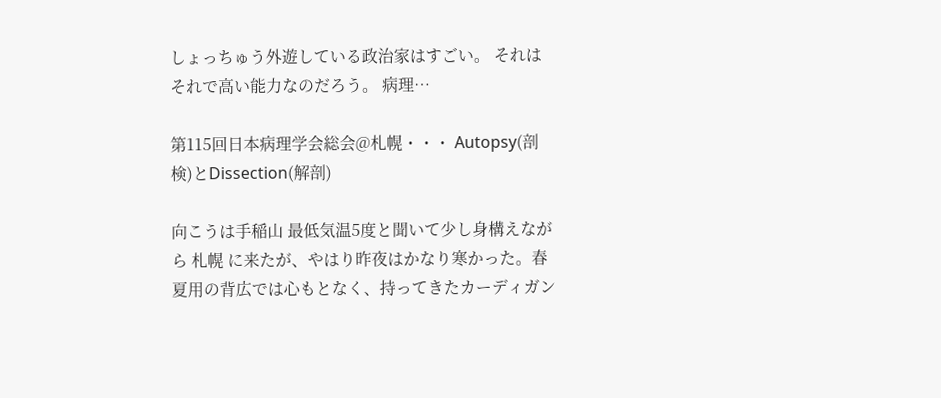しょっちゅう外遊している政治家はすごい。 それはそれで高い能力なのだろう。 病理…

第115回日本病理学会総会@札幌・・・ Autopsy(剖検)とDissection(解剖)

向こうは手稲山 最低気温5度と聞いて少し身構えながら 札幌 に来たが、やはり昨夜はかなり寒かった。春夏用の背広では心もとなく、持ってきたカーディガン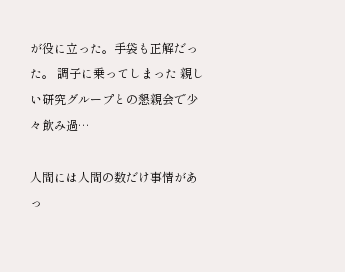が役に立った。手袋も正解だった。 調子に乗ってしまった 親しい研究グループとの懇親会で少々飲み過…

人間には人間の数だけ事情があっ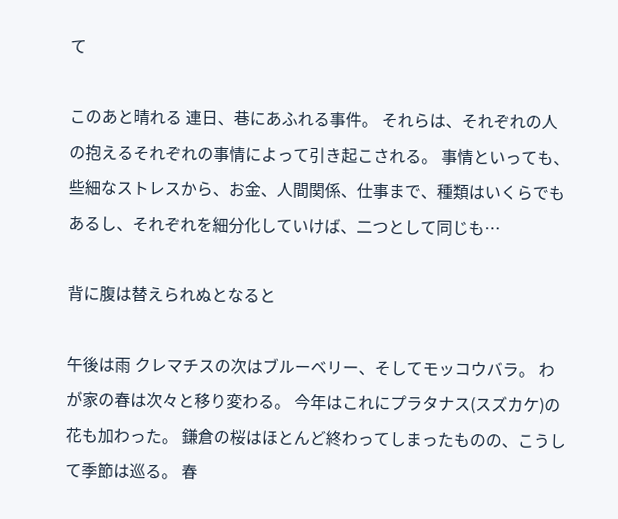て

このあと晴れる 連日、巷にあふれる事件。 それらは、それぞれの人の抱えるそれぞれの事情によって引き起こされる。 事情といっても、些細なストレスから、お金、人間関係、仕事まで、種類はいくらでもあるし、それぞれを細分化していけば、二つとして同じも…

背に腹は替えられぬとなると

午後は雨 クレマチスの次はブルーベリー、そしてモッコウバラ。 わが家の春は次々と移り変わる。 今年はこれにプラタナス(スズカケ)の花も加わった。 鎌倉の桜はほとんど終わってしまったものの、こうして季節は巡る。 春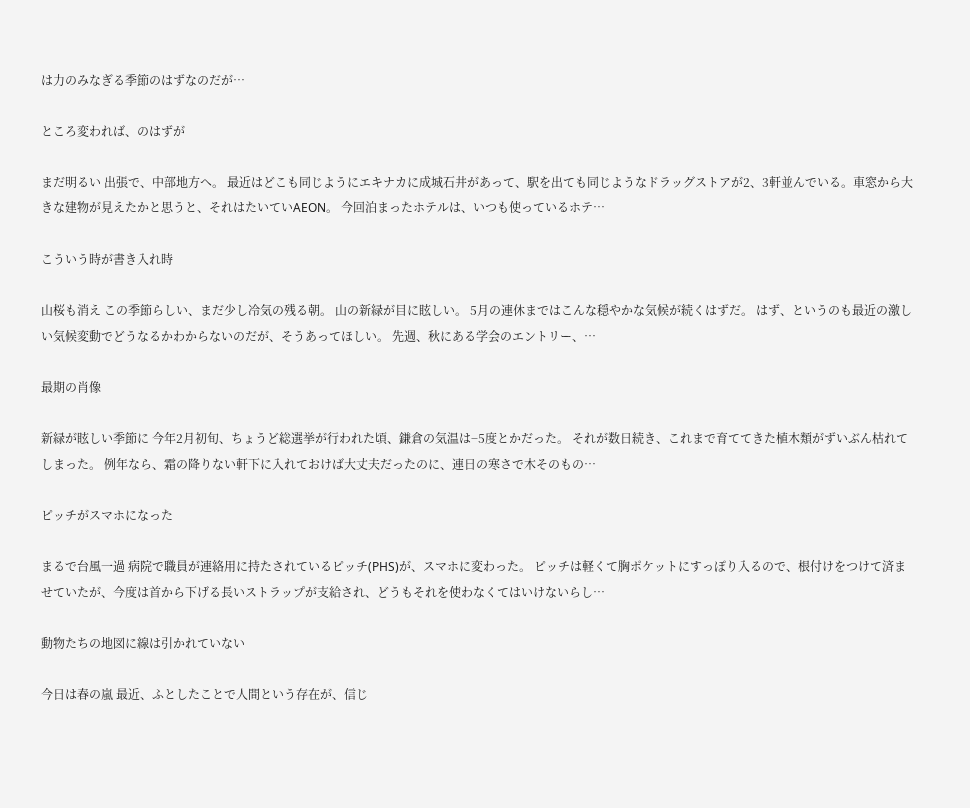は力のみなぎる季節のはずなのだが…

ところ変われば、のはずが

まだ明るい 出張で、中部地方へ。 最近はどこも同じようにエキナカに成城石井があって、駅を出ても同じようなドラッグストアが2、3軒並んでいる。車窓から大きな建物が見えたかと思うと、それはたいていAEON。 今回泊まったホテルは、いつも使っているホテ…

こういう時が書き入れ時

山桜も消え この季節らしい、まだ少し冷気の残る朝。 山の新緑が目に眩しい。 5月の連休まではこんな穏やかな気候が続くはずだ。 はず、というのも最近の激しい気候変動でどうなるかわからないのだが、そうあってほしい。 先週、秋にある学会のエントリー、…

最期の肖像

新緑が眩しい季節に 今年2月初旬、ちょうど総選挙が行われた頃、鎌倉の気温は−5度とかだった。 それが数日続き、これまで育ててきた植木類がずいぶん枯れてしまった。 例年なら、霜の降りない軒下に入れておけば大丈夫だったのに、連日の寒さで木そのもの…

ピッチがスマホになった

まるで台風一過 病院で職員が連絡用に持たされているピッチ(PHS)が、スマホに変わった。 ピッチは軽くて胸ポケットにすっぽり入るので、根付けをつけて済ませていたが、今度は首から下げる長いストラップが支給され、どうもそれを使わなくてはいけないらし…

動物たちの地図に線は引かれていない

今日は春の嵐 最近、ふとしたことで人間という存在が、信じ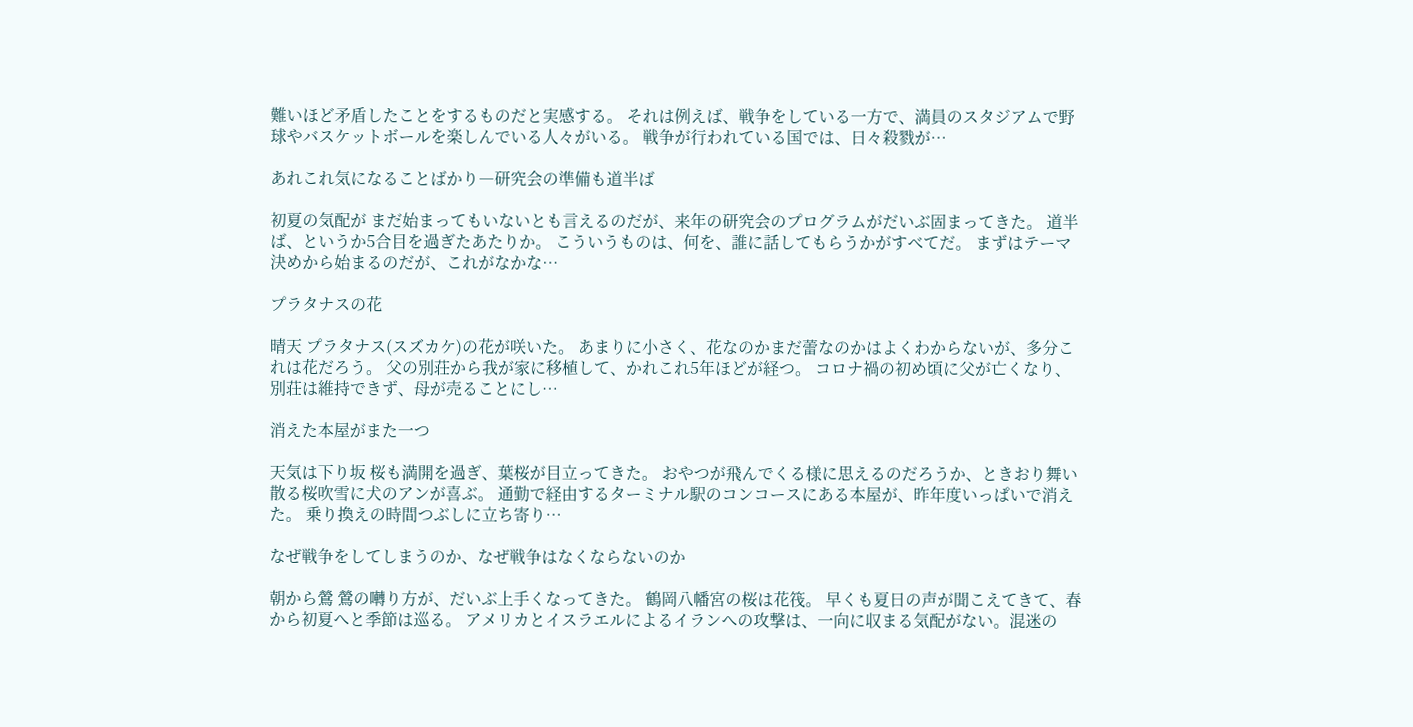難いほど矛盾したことをするものだと実感する。 それは例えば、戦争をしている一方で、満員のスタジアムで野球やバスケットボールを楽しんでいる人々がいる。 戦争が行われている国では、日々殺戮が…

あれこれ気になることばかり―研究会の準備も道半ば

初夏の気配が まだ始まってもいないとも言えるのだが、来年の研究会のプログラムがだいぶ固まってきた。 道半ば、というか5合目を過ぎたあたりか。 こういうものは、何を、誰に話してもらうかがすべてだ。 まずはテーマ決めから始まるのだが、これがなかな…

プラタナスの花

晴天 プラタナス(スズカケ)の花が咲いた。 あまりに小さく、花なのかまだ蕾なのかはよくわからないが、多分これは花だろう。 父の別荘から我が家に移植して、かれこれ5年ほどが経つ。 コロナ禍の初め頃に父が亡くなり、別荘は維持できず、母が売ることにし…

消えた本屋がまた一つ

天気は下り坂 桜も満開を過ぎ、葉桜が目立ってきた。 おやつが飛んでくる様に思えるのだろうか、ときおり舞い散る桜吹雪に犬のアンが喜ぶ。 通勤で経由するターミナル駅のコンコースにある本屋が、昨年度いっぱいで消えた。 乗り換えの時間つぶしに立ち寄り…

なぜ戦争をしてしまうのか、なぜ戦争はなくならないのか

朝から鶯 鶯の囀り方が、だいぶ上手くなってきた。 鶴岡八幡宮の桜は花筏。 早くも夏日の声が聞こえてきて、春から初夏へと季節は巡る。 アメリカとイスラエルによるイランへの攻撃は、一向に収まる気配がない。混迷の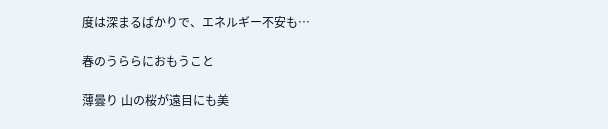度は深まるばかりで、エネルギー不安も…

春のうららにおもうこと

薄曇り 山の桜が遠目にも美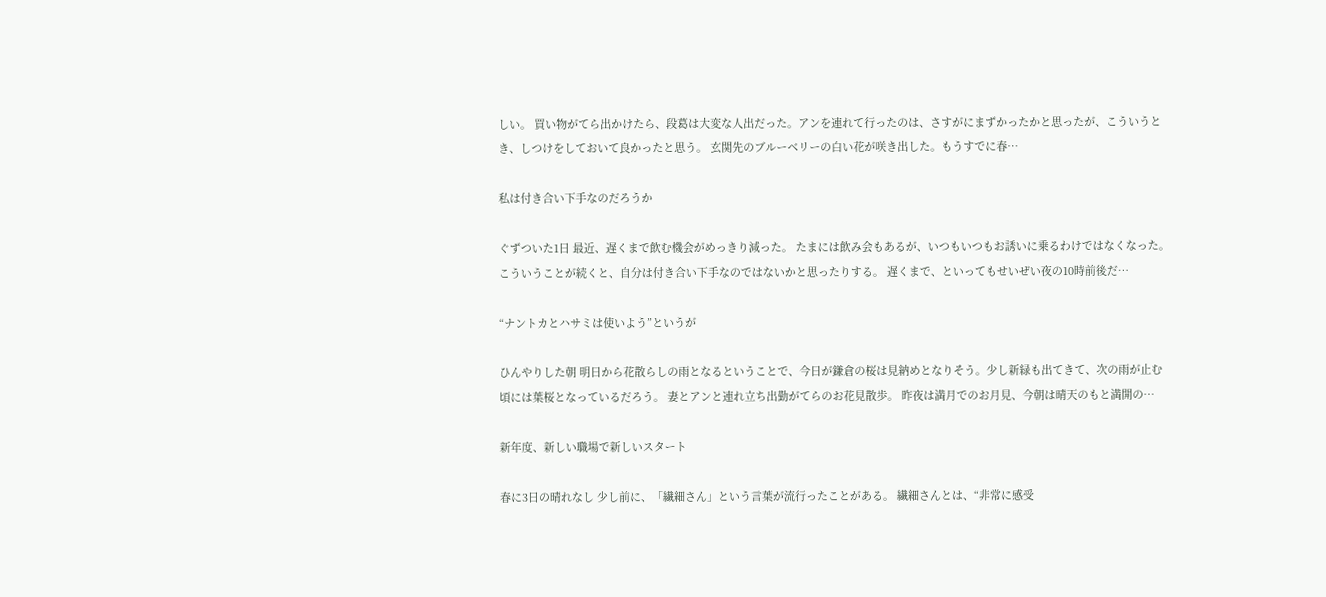しい。 買い物がてら出かけたら、段葛は大変な人出だった。アンを連れて行ったのは、さすがにまずかったかと思ったが、こういうとき、しつけをしておいて良かったと思う。 玄関先のブルーベリーの白い花が咲き出した。もうすでに春…

私は付き合い下手なのだろうか

ぐずついた1日 最近、遅くまで飲む機会がめっきり減った。 たまには飲み会もあるが、いつもいつもお誘いに乗るわけではなくなった。こういうことが続くと、自分は付き合い下手なのではないかと思ったりする。 遅くまで、といってもせいぜい夜の10時前後だ…

“ナントカとハサミは使いよう”というが

ひんやりした朝 明日から花散らしの雨となるということで、今日が鎌倉の桜は見納めとなりそう。少し新緑も出てきて、次の雨が止む頃には葉桜となっているだろう。 妻とアンと連れ立ち出勤がてらのお花見散歩。 昨夜は満月でのお月見、今朝は晴天のもと満開の…

新年度、新しい職場で新しいスタート

春に3日の晴れなし 少し前に、「繊細さん」という言葉が流行ったことがある。 繊細さんとは、“非常に感受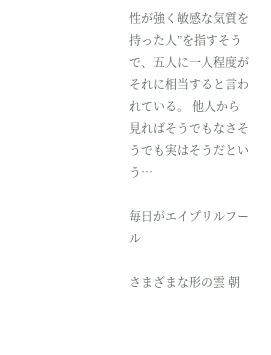性が強く敏感な気質を持った人”を指すそうで、五人に一人程度がそれに相当すると言われている。 他人から見ればそうでもなさそうでも実はそうだという…

毎日がエイプリルフール

さまざまな形の雲 朝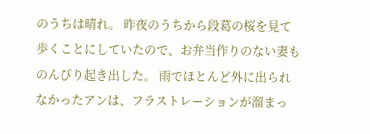のうちは晴れ。 昨夜のうちから段葛の桜を見て歩くことにしていたので、お弁当作りのない妻ものんびり起き出した。 雨でほとんど外に出られなかったアンは、フラストレーションが溜まっ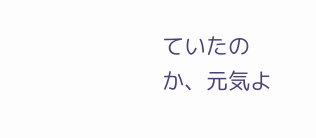ていたのか、元気よ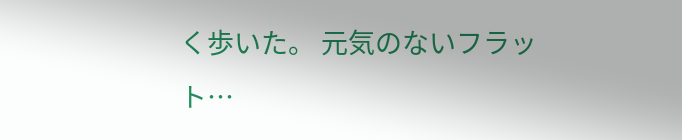く歩いた。 元気のないフラット…